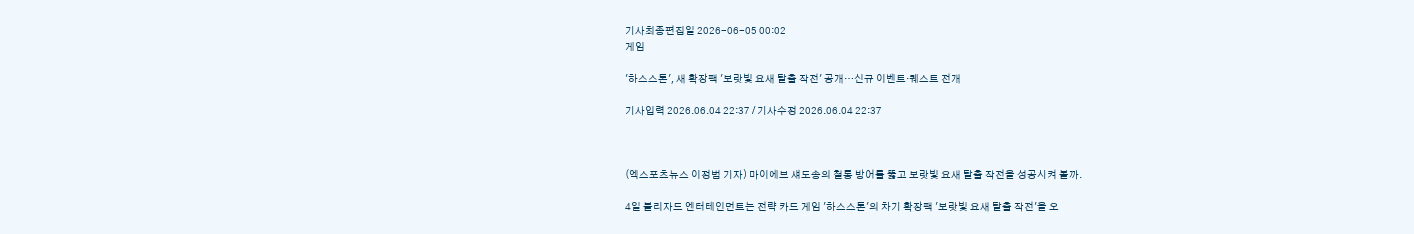기사최종편집일 2026-06-05 00:02
게임

'하스스톤', 새 확장팩 '보랏빛 요새 탈출 작전' 공개…신규 이벤트·퀘스트 전개

기사입력 2026.06.04 22:37 / 기사수정 2026.06.04 22:37



(엑스포츠뉴스 이정범 기자) 마이에브 섀도송의 철통 방어를 뚫고 보랏빛 요새 탈출 작전을 성공시켜 볼까.

4일 블리자드 엔터테인먼트는 전략 카드 게임 '하스스톤'의 차기 확장팩 '보랏빛 요새 탈출 작전'을 오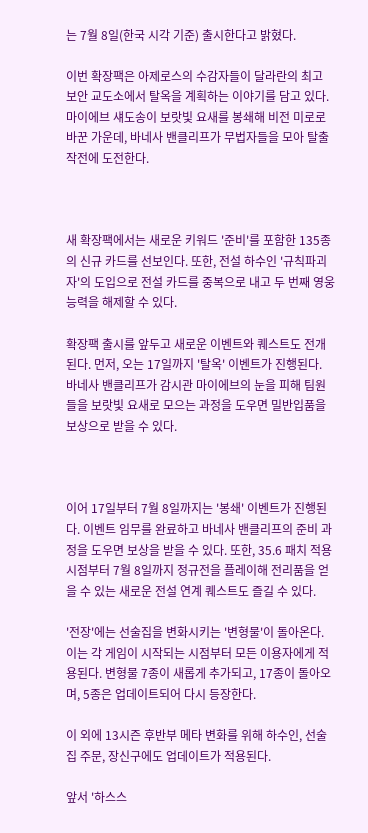는 7월 8일(한국 시각 기준) 출시한다고 밝혔다.

이번 확장팩은 아제로스의 수감자들이 달라란의 최고 보안 교도소에서 탈옥을 계획하는 이야기를 담고 있다. 마이에브 섀도송이 보랏빛 요새를 봉쇄해 비전 미로로 바꾼 가운데, 바네사 밴클리프가 무법자들을 모아 탈출 작전에 도전한다.



새 확장팩에서는 새로운 키워드 '준비'를 포함한 135종의 신규 카드를 선보인다. 또한, 전설 하수인 '규칙파괴자'의 도입으로 전설 카드를 중복으로 내고 두 번째 영웅 능력을 해제할 수 있다.

확장팩 출시를 앞두고 새로운 이벤트와 퀘스트도 전개된다. 먼저, 오는 17일까지 '탈옥' 이벤트가 진행된다. 바네사 밴클리프가 감시관 마이에브의 눈을 피해 팀원들을 보랏빛 요새로 모으는 과정을 도우면 밀반입품을 보상으로 받을 수 있다.



이어 17일부터 7월 8일까지는 '봉쇄' 이벤트가 진행된다. 이벤트 임무를 완료하고 바네사 밴클리프의 준비 과정을 도우면 보상을 받을 수 있다. 또한, 35.6 패치 적용 시점부터 7월 8일까지 정규전을 플레이해 전리품을 얻을 수 있는 새로운 전설 연계 퀘스트도 즐길 수 있다.

'전장'에는 선술집을 변화시키는 '변형물'이 돌아온다. 이는 각 게임이 시작되는 시점부터 모든 이용자에게 적용된다. 변형물 7종이 새롭게 추가되고, 17종이 돌아오며, 5종은 업데이트되어 다시 등장한다.

이 외에 13시즌 후반부 메타 변화를 위해 하수인, 선술집 주문, 장신구에도 업데이트가 적용된다.

앞서 '하스스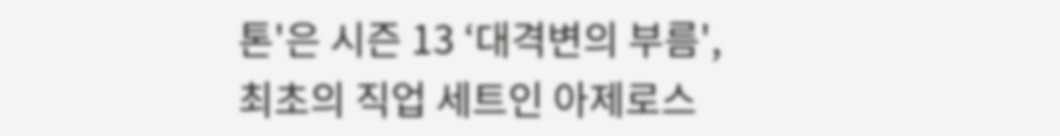톤'은 시즌 13 ‘대격변의 부름', 최초의 직업 세트인 아제로스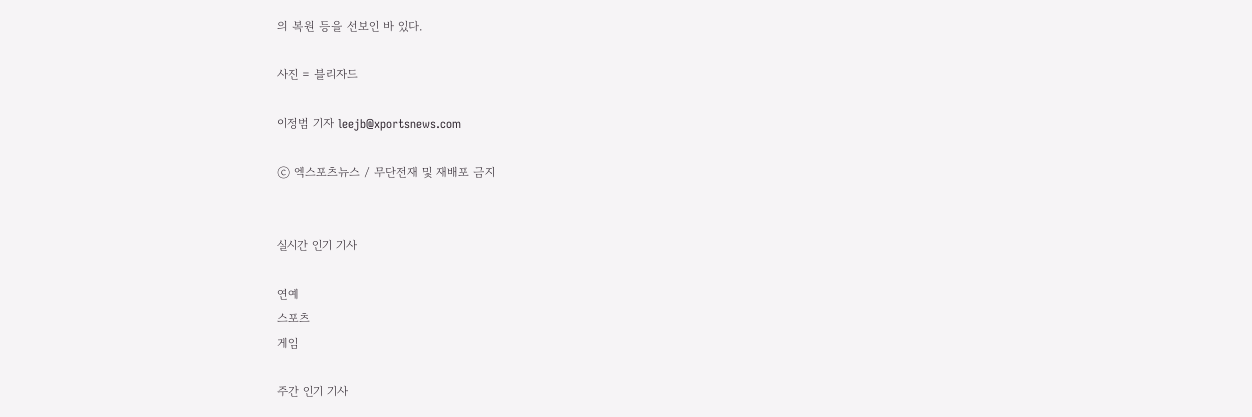의 복원 등을 선보인 바 있다.

사진 = 블리자드

이정범 기자 leejb@xportsnews.com

ⓒ 엑스포츠뉴스 / 무단전재 및 재배포 금지


실시간 인기 기사

연예
스포츠
게임

주간 인기 기사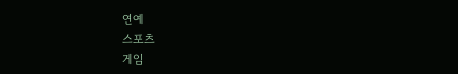연예
스포츠
게임